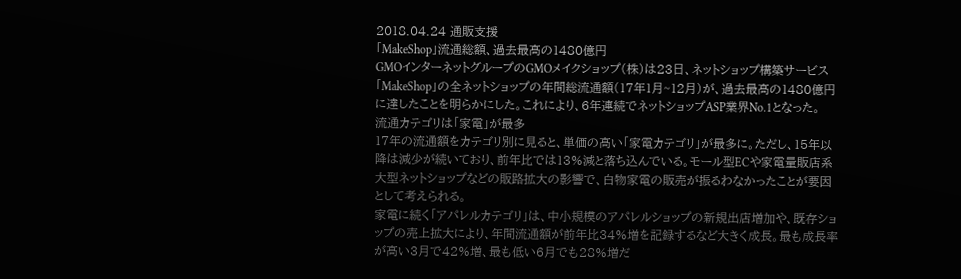2018.04.24 通販支援
「MakeShop」流通総額、過去最高の1480億円
GMOインターネットグループのGMOメイクショップ(株)は23日、ネットショップ構築サービス「MakeShop」の全ネットショップの年間総流通額(17年1月~12月)が、過去最高の1480億円に達したことを明らかにした。これにより、6年連続でネットショップASP業界No.1となった。
流通カテゴリは「家電」が最多
17年の流通額をカテゴリ別に見ると、単価の高い「家電カテゴリ」が最多に。ただし、15年以降は減少が続いており、前年比では13%減と落ち込んでいる。モール型ECや家電量販店系大型ネットショップなどの販路拡大の影響で、白物家電の販売が振るわなかったことが要因として考えられる。
家電に続く「アパレルカテゴリ」は、中小規模のアパレルショップの新規出店増加や、既存ショップの売上拡大により、年間流通額が前年比34%増を記録するなど大きく成長。最も成長率が高い3月で42%増、最も低い6月でも28%増だ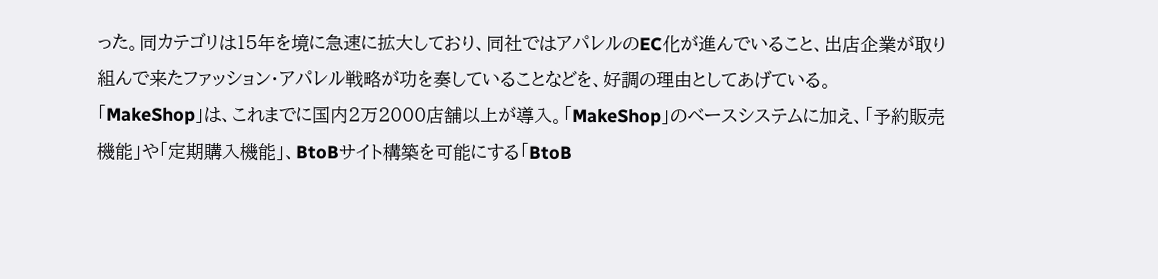った。同カテゴリは15年を境に急速に拡大しており、同社ではアパレルのEC化が進んでいること、出店企業が取り組んで来たファッション・アパレル戦略が功を奏していることなどを、好調の理由としてあげている。
「MakeShop」は、これまでに国内2万2000店舗以上が導入。「MakeShop」のベースシステムに加え、「予約販売機能」や「定期購入機能」、BtoBサイト構築を可能にする「BtoB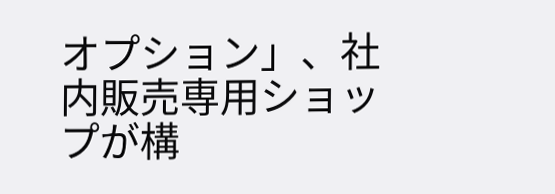オプション」、社内販売専用ショップが構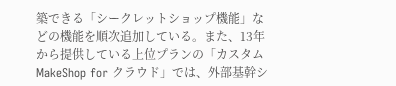築できる「シークレットショップ機能」などの機能を順次追加している。また、13年から提供している上位プランの「カスタムMakeShop for クラウド」では、外部基幹シ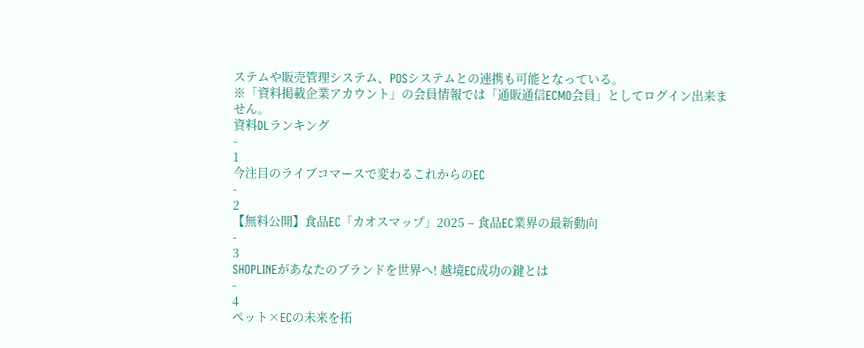ステムや販売管理システム、POSシステムとの連携も可能となっている。
※「資料掲載企業アカウント」の会員情報では「通販通信ECMO会員」としてログイン出来ません。
資料DLランキング
-
1
今注目のライブコマースで変わるこれからのEC
-
2
【無料公開】食品EC「カオスマップ」2025 – 食品EC業界の最新動向
-
3
SHOPLINEがあなたのブランドを世界へ! 越境EC成功の鍵とは
-
4
ペット×ECの未来を拓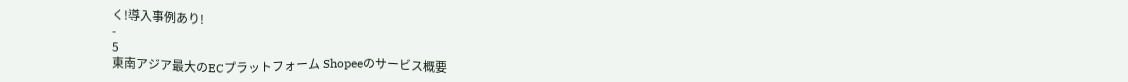く!導入事例あり!
-
5
東南アジア最大のECプラットフォーム Shopeeのサービス概要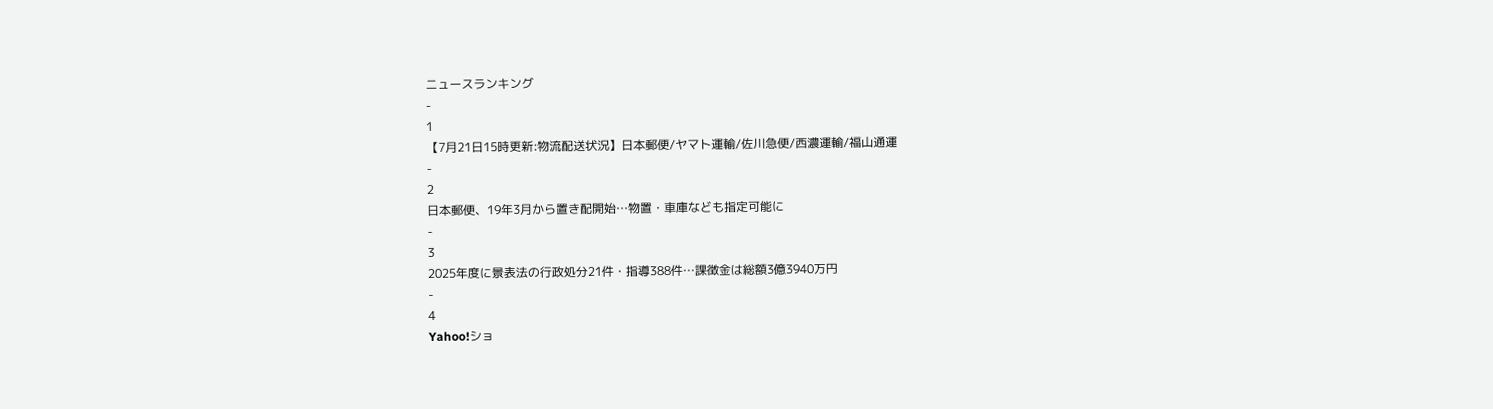ニュースランキング
-
1
【7月21日15時更新:物流配送状況】日本郵便/ヤマト運輸/佐川急便/西濃運輸/福山通運
-
2
日本郵便、19年3月から置き配開始…物置・車庫なども指定可能に
-
3
2025年度に景表法の行政処分21件・指導388件…課徴金は総額3億3940万円
-
4
Yahoo!ショ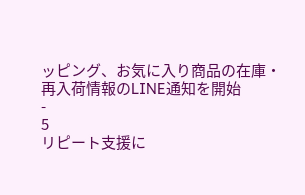ッピング、お気に入り商品の在庫・再入荷情報のLINE通知を開始
-
5
リピート支援に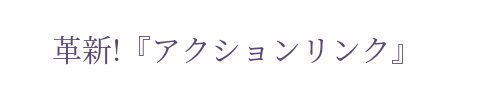革新!『アクションリンク』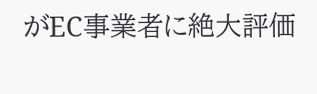がEC事業者に絶大評価